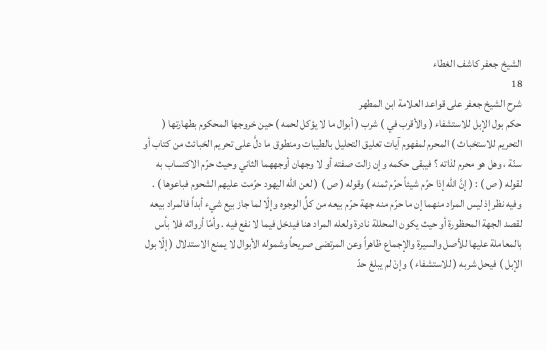الشيخ جعفر كاشف الغطاء
18
شرح الشيخ جعفر على قواعد العلامة ابن المطهر
حكم بول الإبل للاستشفاء ( والأقرب في ) شرب ( أبوال ما لا يؤكل لحمه ) حين خروجها المحكوم بطهارتها ( التحريم للاستخباث ) المحرم لمفهوم آيات تعليق التحليل بالطيبات ومنطوق ما دلَّ على تحريم الخبائث من كتاب أو سنّة ، وهل هو محرم لذاته ؟ فيبقى حكمه وإن زالت صفته أو لا وجهان أوجههما الثاني وحيث حرّم الاكتساب به لقوله ( ص ) : ( إنَّ اللّه إذا حرّم شيئاً حرّم ثمنه ) وقوله ( ص ) ( لعن اللّه اليهود حرّمت عليهم الشحوم فباعوها ) . وفيه نظر إذ ليس المراد منهما إن ما حرّم منه جهة حرّم بيعه من كلِّ الوجوه وإلّا لما جاز بيع شيء أبداً فالمراد بيعه لقصد الجهة المحظورة أو حيث يكون المحللة نادرة ولعله المراد هنا فيدخل فيما لا نفع فيه . وأمّا أرواثه فلا بأس بالمعاملة عليها للأصل والسيرة والإجماع ظاهراً وعن المرتضى صريحاً وشموله الأبوال لا يمنع الاستدلال ( إلّا بول الإبل ) فيحل شربه ( للاستشفاء ) وإنْ لم يبلغ حدّ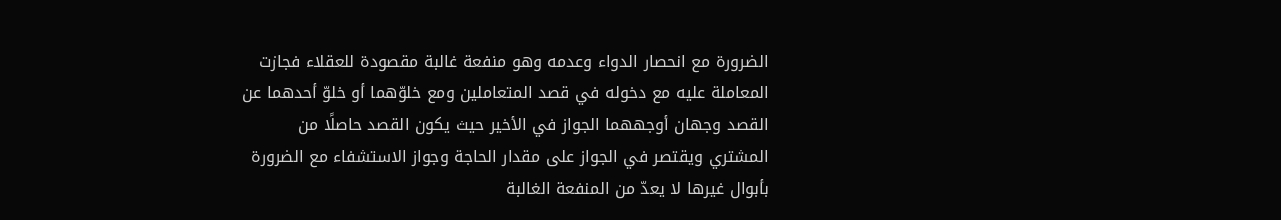الضرورة مع انحصار الدواء وعدمه وهو منفعة غالبة مقصودة للعقلاء فجازت المعاملة عليه مع دخوله في قصد المتعاملين ومع خلوّهما أو خلوّ أحدهما عن القصد وجهان أوجههما الجواز في الأخير حيث يكون القصد حاصلًا من المشتري ويقتصر في الجواز على مقدار الحاجة وجواز الاستشفاء مع الضرورة بأبوال غيرها لا يعدّ من المنفعة الغالبة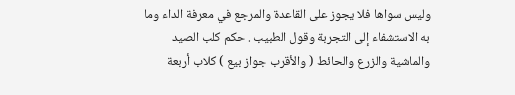وليس سواها فلا يجوز على القاعدة والمرجع في معرفة الداء وما به الاستشفاء إلى التجربة وقول الطبيب . حكم كلب الصيد والماشية والزرع والحائط ( والأقرب جواز بيع ) كلاب أربعة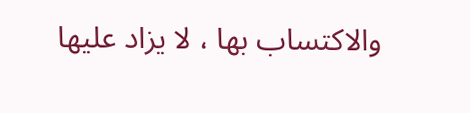والاكتساب بها ، لا يزاد عليها